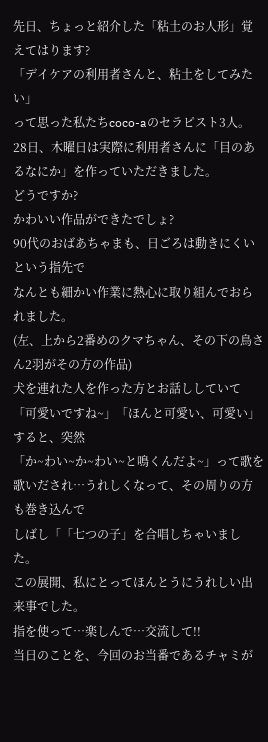先日、ちょっと紹介した「粘土のお人形」覚えてはります?
「デイケアの利用者さんと、粘土をしてみたい」
って思った私たちcoco-aのセラピスト3人。
28日、木曜日は実際に利用者さんに「目のあるなにか」を作っていただきました。
どうですか?
かわいい作品ができたでしょ?
90代のおばあちゃまも、日ごろは動きにくいという指先で
なんとも細かい作業に熱心に取り組んでおられました。
(左、上から2番めのクマちゃん、その下の鳥さん2羽がその方の作品)
犬を連れた人を作った方とお話ししていて
「可愛いですね~」「ほんと可愛い、可愛い」
すると、突然
「か~わい~か~わい~と鳴くんだよ~」って歌を歌いだされ…うれしくなって、その周りの方も巻き込んで
しばし「「七つの子」を合唱しちゃいました。
この展開、私にとってほんとうにうれしい出来事でした。
指を使って…楽しんで…交流して!!
当日のことを、今回のお当番であるチャミが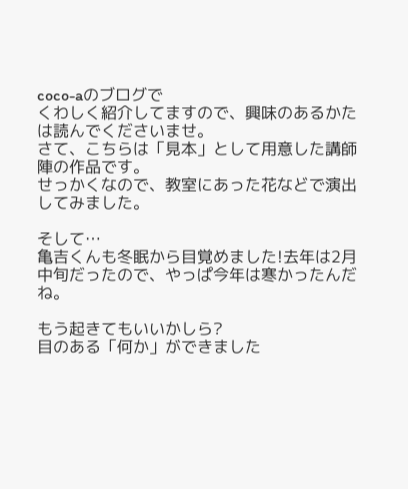coco-aのブログで
くわしく紹介してますので、興味のあるかたは読んでくださいませ。
さて、こちらは「見本」として用意した講師陣の作品です。
せっかくなので、教室にあった花などで演出してみました。

そして…
亀吉くんも冬眠から目覚めました!去年は2月中旬だったので、やっぱ今年は寒かったんだね。

もう起きてもいいかしら?
目のある「何か」ができました